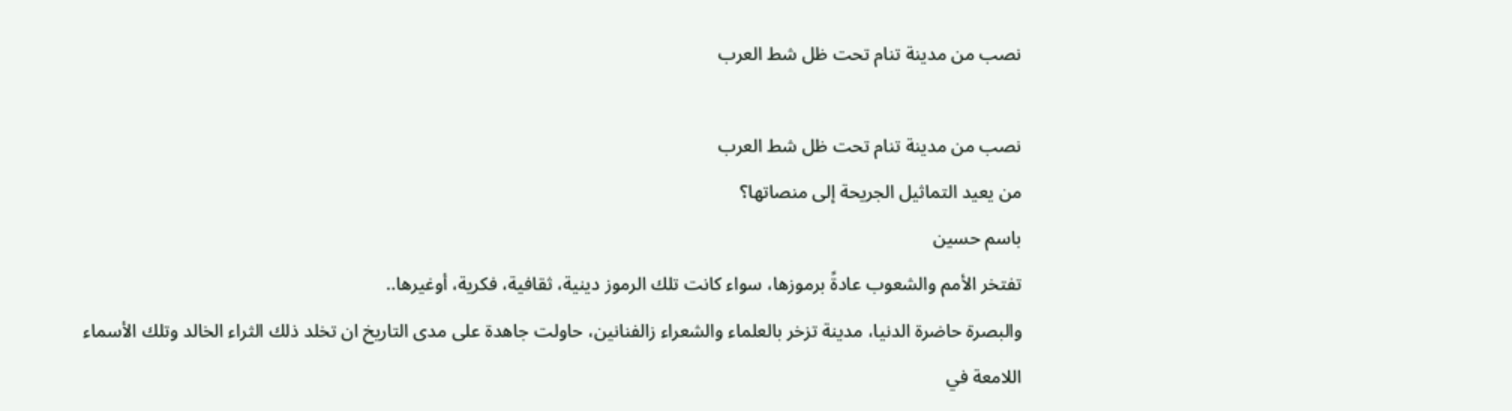نصب من مدينة تنام تحت ظل شط العرب

نصب من مدينة تنام تحت ظل شط العرب
من يعيد التماثيل الجريحة إلى منصاتها؟
باسم حسين
تفتخر الأمم والشعوب عادةً برموزها، سواء كانت تلك الرموز دينية، ثقافية، فكرية، أوغيرها..
والبصرة حاضرة الدنيا، مدينة تزخر بالعلماء والشعراء زالفنانين، حاولت جاهدة على مدى التاريخ ان تخلد ذلك الثراء الخالد وتلك الأسماء اللامعة في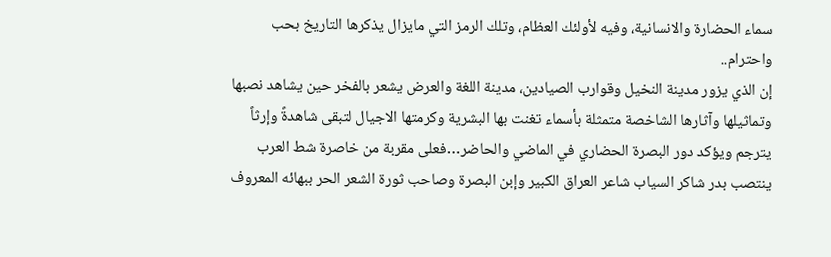سماء الحضارة والانسانية، وفيه لأولئك العظام، وتلك الرمز التي مايزال يذكرها التاريخ بحب واحترام..
إن الذي يزور مدينة النخيل وقوارب الصيادين، مدينة اللغة والعرض يشعر بالفخر حين يشاهد نصبها وتماثيلها وآثارها الشاخصة متمثلة بأسماء تغنت بها البشرية وكرمتها الاجيال لتبقى شاهدةً وإرثاً يترجم ويؤكد دور البصرة الحضاري في الماضي والحاضر…فعلى مقربة من خاصرة شط العرب ينتصب بدر شاكر السياب شاعر العراق الكبير وإبن البصرة وصاحب ثورة الشعر الحر ببهائه المعروف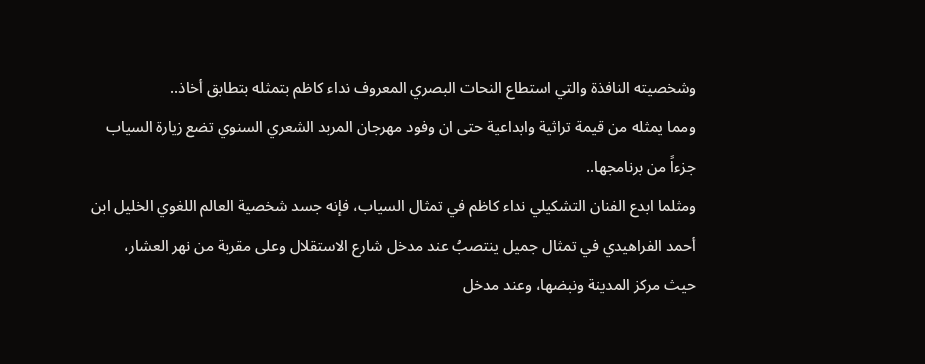وشخصيته النافذة والتي استطاع النحات البصري المعروف نداء كاظم بتمثله بتطابق أخاذ..
ومما يمثله من قيمة تراثية وابداعية حتى ان وفود مهرجان المربد الشعري السنوي تضع زيارة السياب جزءاً من برنامجها..
ومثلما ابدع الفنان التشكيلي نداء كاظم في تمثال السياب، فإنه جسد شخصية العالم اللغوي الخليل ابن أحمد الفراهيدي في تمثال جميل ينتصبُ عند مدخل شارع الاستقلال وعلى مقربة من نهر العشار، حيث مركز المدينة ونبضها، وعند مدخل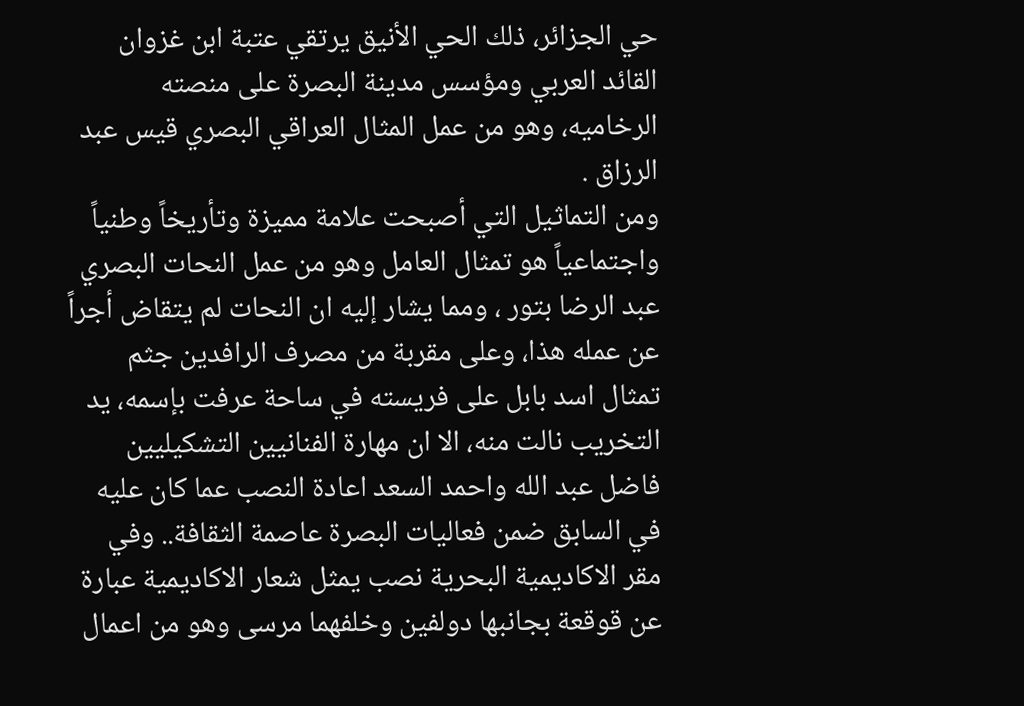حي الجزائر، ذلك الحي الأنيق يرتقي عتبة ابن غزوان القائد العربي ومؤسس مدينة البصرة على منصته الرخاميه، وهو من عمل المثال العراقي البصري قيس عبد الرزاق .
ومن التماثيل التي أصبحت علامة مميزة وتأريخاً وطنياً واجتماعياً هو تمثال العامل وهو من عمل النحات البصري عبد الرضا بتور ، ومما يشار إليه ان النحات لم يتقاض أجراً عن عمله هذا، وعلى مقربة من مصرف الرافدين جثم تمثال اسد بابل على فريسته في ساحة عرفت بإسمه، يد التخريب نالت منه، الا ان مهارة الفنانيين التشكيليين فاضل عبد الله واحمد السعد اعادة النصب عما كان عليه في السابق ضمن فعاليات البصرة عاصمة الثقافة.. وفي مقر الاكاديمية البحرية نصب يمثل شعار الاكاديمية عبارة عن قوقعة بجانبها دولفين وخلفهما مرسى وهو من اعمال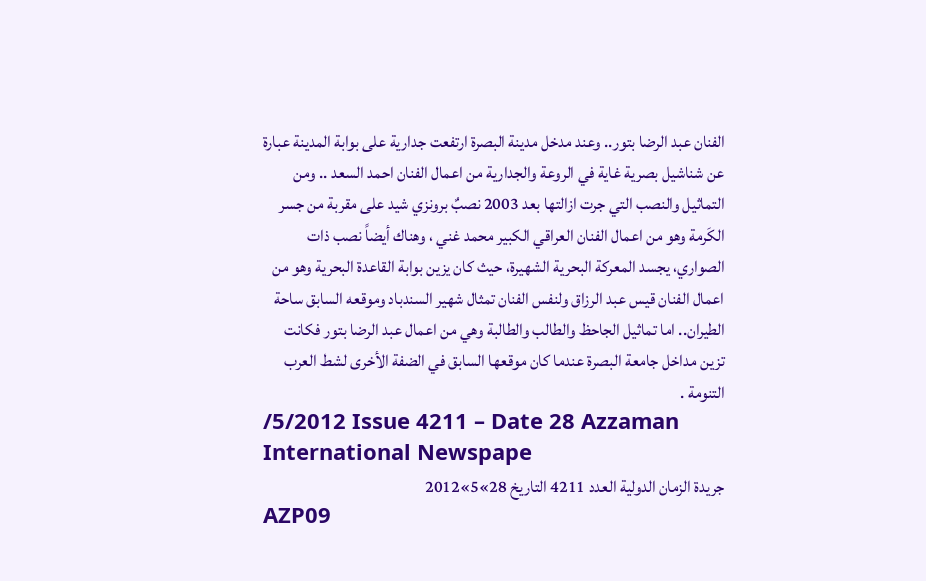الفنان عبد الرضا بتور.. وعند مدخل مدينة البصرة ارتفعت جدارية على بوابة المدينة عبارة عن شناشيل بصرية غاية في الروعة والجدارية من اعمال الفنان احمد السعد .. ومن التماثيل والنصب التي جرت ازالتها بعد 2003 نصبٌ برونزي شيد على مقربة من جسر الكَرمة وهو من اعمال الفنان العراقي الكبير محمد غني ، وهناك أيضاً نصب ذات الصواري، يجسد المعركة البحرية الشهيرة، حيث كان يزين بوابة القاعدة البحرية وهو من اعمال الفنان قيس عبد الرزاق ولنفس الفنان تمثال شهير السندباد وموقعه السابق ساحة الطيران.. اما تماثيل الجاحظ والطالب والطالبة وهي من اعمال عبد الرضا بتور فكانت تزين مداخل جامعة البصرة عندما كان موقعها السابق في الضفة الأخرى لشط العرب التنومة .
/5/2012 Issue 4211 – Date 28 Azzaman International Newspape
جريدة الزمان الدولية العدد 4211 التاريخ 28»5»2012
AZP09